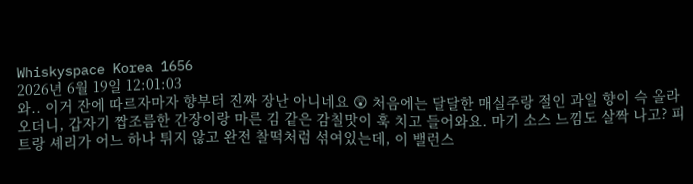Whiskyspace Korea 1656
2026년 6월 19일 12:01:03
와.. 이거 잔에 따르자마자 향부터 진짜 장난 아니네요 😲 처음에는 달달한 매실주랑 절인 과일 향이 슥 올라오더니, 갑자기 짭조름한 간장이랑 마른 김 같은 감칠맛이 훅 치고 들어와요. 마기 소스 느낌도 살짝 나고? 피트랑 셰리가 어느 하나 튀지 않고 완전 찰떡처럼 섞여있는데, 이 밸런스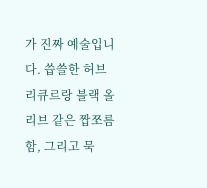가 진짜 예술입니다. 씁쓸한 허브 리큐르랑 블랙 올리브 같은 짭쪼름함, 그리고 묵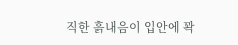직한 흙내음이 입안에 꽉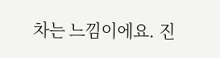차는 느낌이에요. 진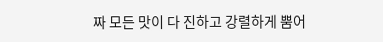짜 모든 맛이 다 진하고 강렬하게 뿜어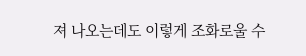져 나오는데도 이렇게 조화로울 수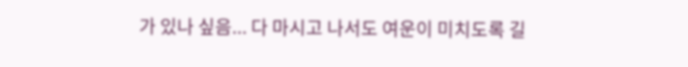가 있나 싶음... 다 마시고 나서도 여운이 미치도록 길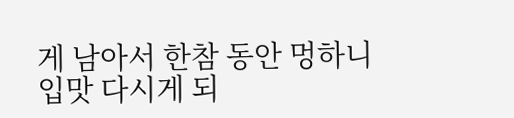게 남아서 한참 동안 멍하니 입맛 다시게 되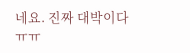네요. 진짜 대박이다 ㅠㅠ